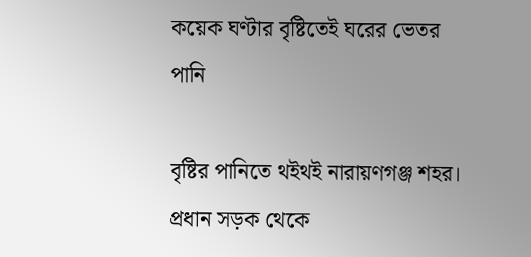কয়েক ঘণ্টার বৃষ্টিতেই ঘরের ভেতর পানি

বৃষ্টির পানিতে থইথই নারায়ণগঞ্জ শহর। প্রধান সড়ক থেকে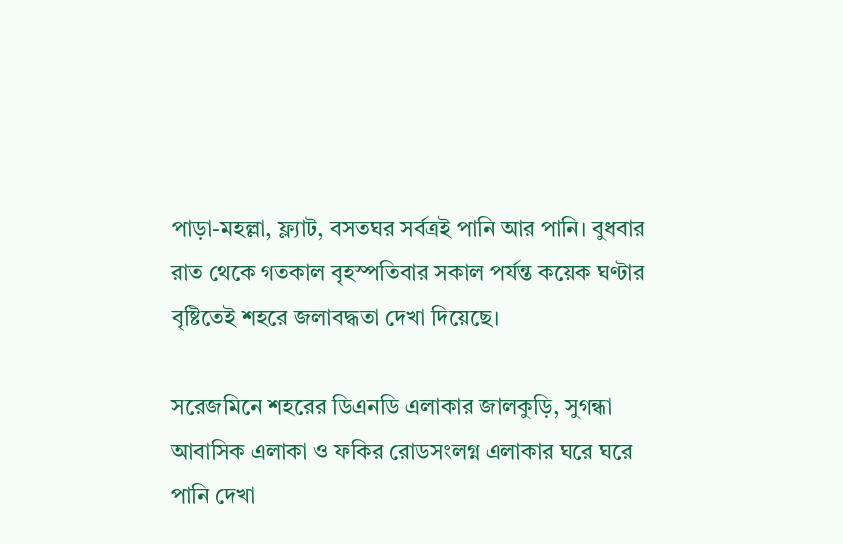পাড়া-মহল্লা, ফ্ল্যাট, বসতঘর সর্বত্রই পানি আর পানি। বুধবার রাত থেকে গতকাল বৃহস্পতিবার সকাল পর্যন্ত কয়েক ঘণ্টার বৃষ্টিতেই শহরে জলাবদ্ধতা দেখা দিয়েছে।

সরেজমিনে শহরের ডিএনডি এলাকার জালকুড়ি, সুগন্ধা আবাসিক এলাকা ও ফকির রোডসংলগ্ন এলাকার ঘরে ঘরে পানি দেখা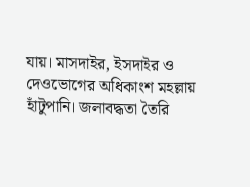যায়। মাসদাইর, ইসদাইর ও দেওভোগের অধিকাংশ মহল্লায় হাঁটুপানি। জলাবদ্ধতা তৈরি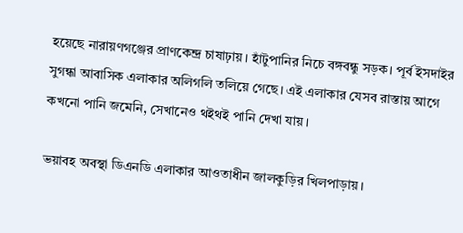হয়েছে নারায়ণগঞ্জের প্রাণকেন্দ্র চাষাঢ়ায়। হাঁটুপানির নিচে বঙ্গবন্ধু সড়ক। পূর্ব ইসদাইর সুগন্ধা আবাসিক এলাকার অলিগলি তলিয়ে গেছে। এই এলাকার যেসব রাস্তায় আগে কখনো পানি জমেনি, সেখানেও থইথই পানি দেখা যায়।

ভয়াবহ অবস্থা ডিএনডি এলাকার আওতাধীন জালকুড়ির খিলপাড়ায়।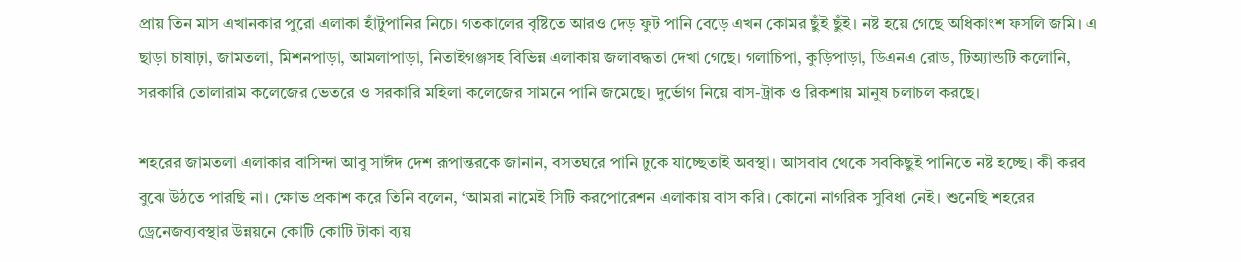প্রায় তিন মাস এখানকার পুরো এলাকা হাঁটুপানির নিচে। গতকালের বৃষ্টিতে আরও দেড় ফুট পানি বেড়ে এখন কোমর ছুঁই ছুঁই। নষ্ট হয়ে গেছে অধিকাংশ ফসলি জমি। এ ছাড়া চাষাঢ়া, জামতলা, মিশনপাড়া, আমলাপাড়া, নিতাইগঞ্জসহ বিভিন্ন এলাকায় জলাবদ্ধতা দেখা গেছে। গলাচিপা, কুড়িপাড়া, ডিএনএ রোড, টিঅ্যান্ডটি কলোনি, সরকারি তোলারাম কলেজের ভেতরে ও সরকারি মহিলা কলেজের সামনে পানি জমেছে। দুর্ভোগ নিয়ে বাস-ট্রাক ও রিকশায় মানুষ চলাচল করছে।

শহরের জামতলা এলাকার বাসিন্দা আবু সাঈদ দেশ রূপান্তরকে জানান, বসতঘরে পানি ঢুকে যাচ্ছেতাই অবস্থা। আসবাব থেকে সবকিছুই পানিতে নষ্ট হচ্ছে। কী করব বুঝে উঠতে পারছি না। ক্ষোভ প্রকাশ করে তিনি বলেন, ‘আমরা নামেই সিটি করপোরেশন এলাকায় বাস করি। কোনো নাগরিক সুবিধা নেই। শুনেছি শহরের ড্রেনেজব্যবস্থার উন্নয়নে কোটি কোটি টাকা ব্যয়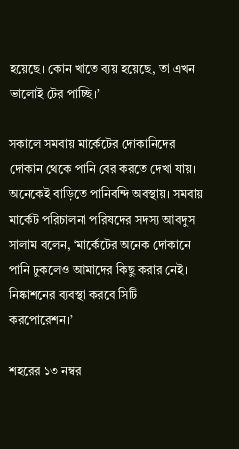হয়েছে। কোন খাতে ব্যয় হয়েছে, তা এখন ভালোই টের পাচ্ছি।’

সকালে সমবায় মার্কেটের দোকানিদের দোকান থেকে পানি বের করতে দেখা যায়। অনেকেই বাড়িতে পানিবন্দি অবস্থায়। সমবায় মার্কেট পরিচালনা পরিষদের সদস্য আবদুস সালাম বলেন, ‘মার্কেটের অনেক দোকানে পানি ঢুকলেও আমাদের কিছু করার নেই। নিষ্কাশনের ব্যবস্থা করবে সিটি করপোরেশন।’

শহরের ১৩ নম্বর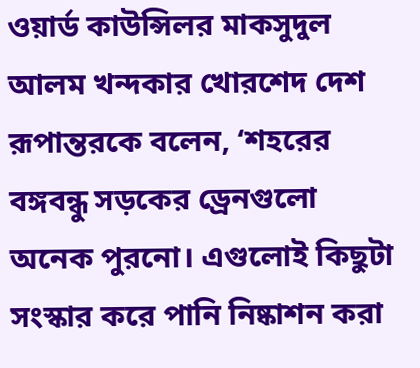ওয়ার্ড কাউন্সিলর মাকসুদুল আলম খন্দকার খোরশেদ দেশ রূপান্তরকে বলেন, ‘শহরের বঙ্গবন্ধু সড়কের ড্রেনগুলো অনেক পুরনো। এগুলোই কিছুটা সংস্কার করে পানি নিষ্কাশন করা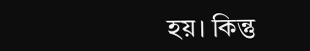হয়। কিন্তু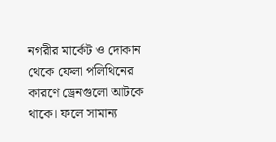নগরীর মার্কেট ও দোকান থেকে ফেলা পলিথিনের কারণে ড্রেনগুলো আটকে থাকে। ফলে সামান্য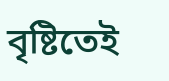বৃষ্টিতেই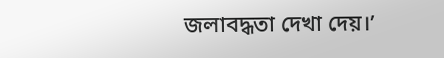জলাবদ্ধতা দেখা দেয়।’